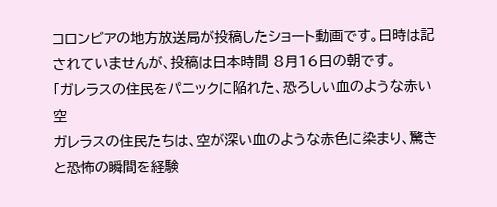コロンビアの地方放送局が投稿したショート動画です。日時は記されていませんが、投稿は日本時間 8月16日の朝です。
「ガレラスの住民をパニックに陥れた、恐ろしい血のような赤い空
ガレラスの住民たちは、空が深い血のような赤色に染まり、驚きと恐怖の瞬間を経験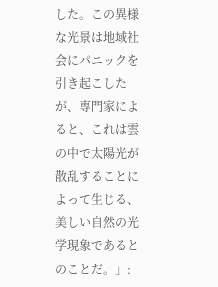した。この異様な光景は地域社会にパニックを引き起こしたが、専門家によると、これは雲の中で太陽光が散乱することによって生じる、美しい自然の光学現象であるとのことだ。」: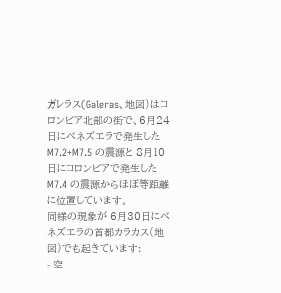ガレラス(Galeras、地図)はコロンビア北部の街で、6月24日にベネズエラで発生した M7.2+M7.5 の震源と 8月10日にコロンビアで発生した M7.4 の震源からほぼ等距離に位置しています。
同様の現象が 6月30日にベネズエラの首都カラカス(地図)でも起きています:
- 空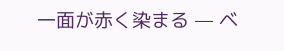一面が赤く染まる — ベ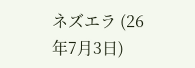ネズエラ (26年7月3日)